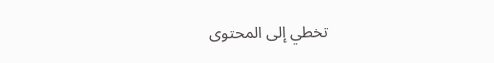تخطي إلى المحتوى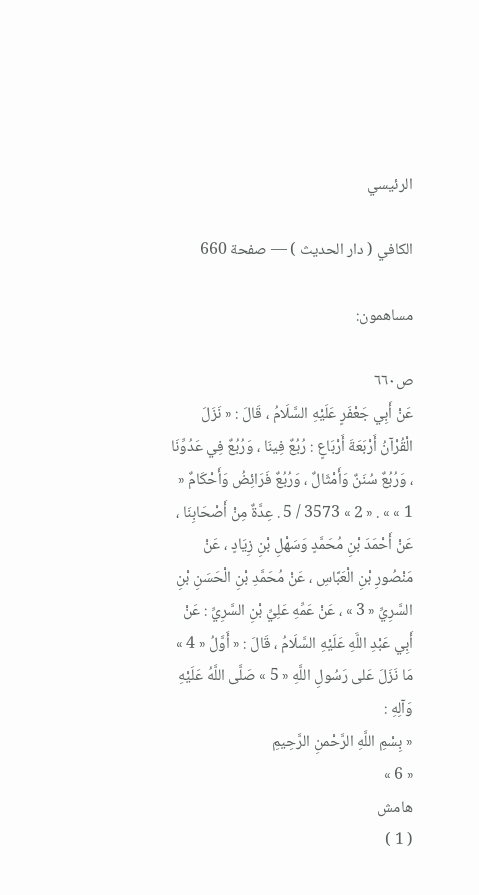الرئيسي

الكافي ( دار الحديث ) — صفحة 660

مساهمون:

ص٦٦٠
عَنْ أَبِي جَعْفَرٍ عَلَيْهِ السَّلَامُ ، قَالَ : « نَزَلَ الْقُرْآنُ أَرْبَعَةَ أَرْبَاعٍ : رُبُعٌ فِينَا ، وَرُبُعٌ فِي عَدُوِّنَا ، وَرُبُعٌ سُنَنٌ وَأَمْثَالٌ ، وَرُبُعٌ فَرَائِضُ وَأَحْكَامٌ « 1 » » . « 2 » 3573 / 5 . عِدَّةٌ مِنْ أَصْحَابِنَا ، عَنْ أَحْمَدَ بْنِ مُحَمَّدٍ وَسَهْلِ بْنِ زِيَادٍ ، عَنْ مَنْصُورِ بْنِ الْعَبَّاسِ ، عَنْ مُحَمَّدِ بْنِ الْحَسَنِ بْنِ السَّرِيِّ « 3 » ، عَنْ عَمِّهِ عَلِيِّ بْنِ السَّرِيِّ : عَنْ أَبِي عَبْدِ اللَّهِ عَلَيْهِ السَّلَامُ ، قَالَ : « أَوَّلُ « 4 » مَا نَزَلَ عَلى رَسُولِ اللَّهِ « 5 » صَلَّى اللَّهُ عَلَيْهِ وَآلِهِ :
« بِسْمِ اللَّهِ الرَّحْمنِ الرَّحِيمِ
« 6 »
هامش
( 1 )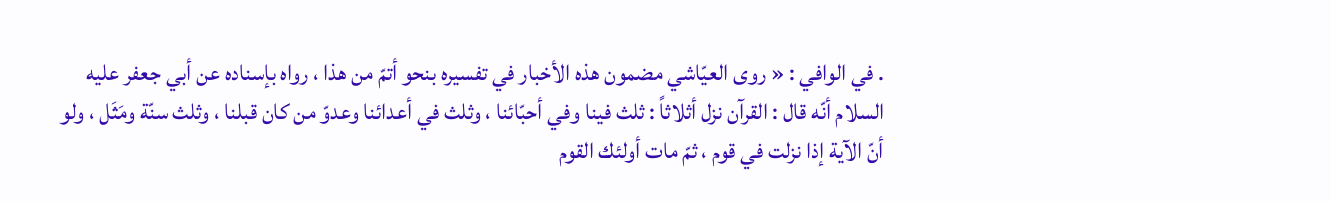. في الوافي : « روى العيّاشي مضمون هذه الأخبار في تفسيره بنحو أتمّ من هذا ، رواه بإسناده عن أبي جعفر عليه السلام أنّه قال : القرآن نزل أثلاثاً : ثلث فينا وفي أحبّائنا ، وثلث في أعدائنا وعدوّ من كان قبلنا ، وثلث سنّة ومَثَل ، ولو أنّ الآية إذا نزلت في قوم ، ثمّ مات أولئك القوم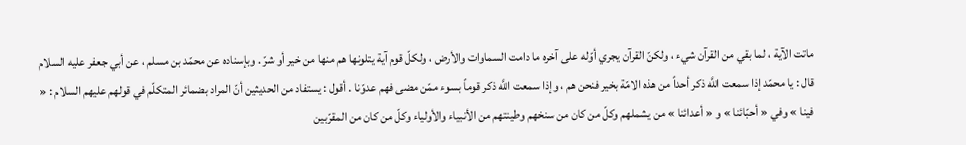ماتت الآية ، لما بقي من القرآن شيء ، ولكنّ القرآن يجري أوّله على آخره ما دامت السماوات والأرض ، ولكلّ قوم آية يتلونها هم منها من خير أو شرّ . وبإسناده عن محمّد بن مسلم ، عن أبي جعفر عليه السلام قال : يا محمّد إذا سمعت اللَّه ذكر أحداً من هذه الامّة بخير فنحن هم ، وإذا سمعت اللَّه ذكر قوماً بسوء ممّن مضى فهم عدوّنا . أقول : يستفاد من الحديثين أنّ المراد بضمائر المتكلّم في قولهم عليهم السلام : « فينا » وفي « أحبّائنا » و « أعدائنا » من يشملهم وكلّ من كان من سنخهم وطينتهم من الأنبياء والأولياء وكلّ من كان من المقرّبين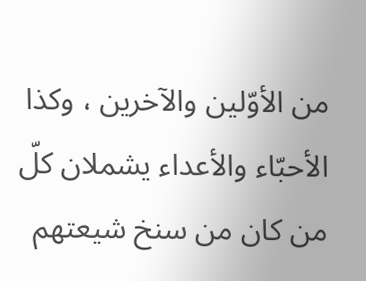من الأوّلين والآخرين ، وكذا الأحبّاء والأعداء يشملان كلّ من كان من سنخ شيعتهم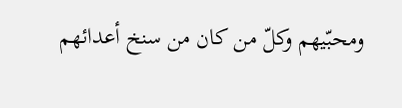ومحبّيهم وكلّ من كان من سنخ أعدائهم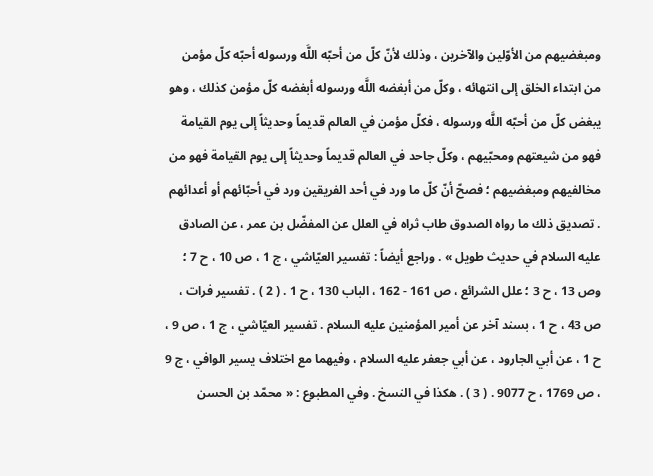ومبغضيهم من الأوّلين والآخرين ، وذلك لأنّ كلّ من أحبّه اللَّه ورسوله أحبّه كلّ مؤمن من ابتداء الخلق إلى انتهائه ، وكلّ من أبغضه اللَّه ورسوله أبغضه كلّ مؤمن كذلك ، وهو يبغض كلّ من أحبّه اللَّه ورسوله ، فكلّ مؤمن في العالم قديماً وحديثاً إلى يوم القيامة فهو من شيعتهم ومحبّيهم ، وكلّ جاحد في العالم قديماً وحديثاً إلى يوم القيامة فهو من مخالفيهم ومبغضيهم ؛ فصحّ أنّ كلّ ما ورد في أحد الفريقين ورد في أحبّائهم أو أعدائهم . تصديق ذلك ما رواه الصدوق طاب ثراه في العلل عن المفضّل بن عمر ، عن الصادق عليه السلام في حديث طويل » . وراجع أيضاً : تفسير العيّاشي ، ج 1 ، ص 10 ، ح 7 ؛ وص 13 ، ح 3 ؛ علل الشرائع ، ص 161 - 162 ، الباب 130 ، ح 1 . ( 2 ) . تفسير فرات ، ص 43 ، ح 1 ، بسند آخر عن أمير المؤمنين عليه السلام . تفسير العيّاشي ، ج 1 ، ص 9 ، ح 1 ، عن أبي الجارود ، عن أبي جعفر عليه السلام ، وفيهما مع اختلاف يسير الوافي ، ج 9 ، ص 1769 ، ح 9077 . ( 3 ) . هكذا في النسخ . وفي المطبوع : « محمّد بن الحسن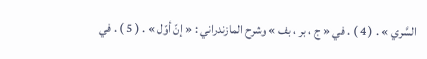السَّري » . ( 4 ) . في « ج ، بر ، بف » وشرح المازندراني : « إنّ أوّل » . ( 5 ) . في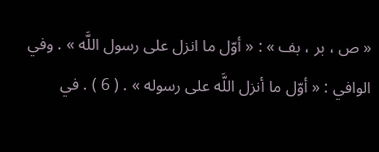« ص ، بر ، بف » : « أوّل ما انزل على رسول اللَّه » . وفي الوافي : « أوّل ما أنزل اللَّه على رسوله » . ( 6 ) . في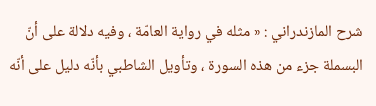شرح المازندراني : « مثله في رواية العامّة ، وفيه دلالة على أنّ البسملة جزء من هذه السورة ، وتأويل الشاطبي بأنّه دليل على أنّه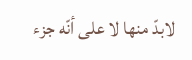لابدّ منها لا على أنّه جزء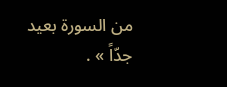من السورة بعيد جدّاً » .